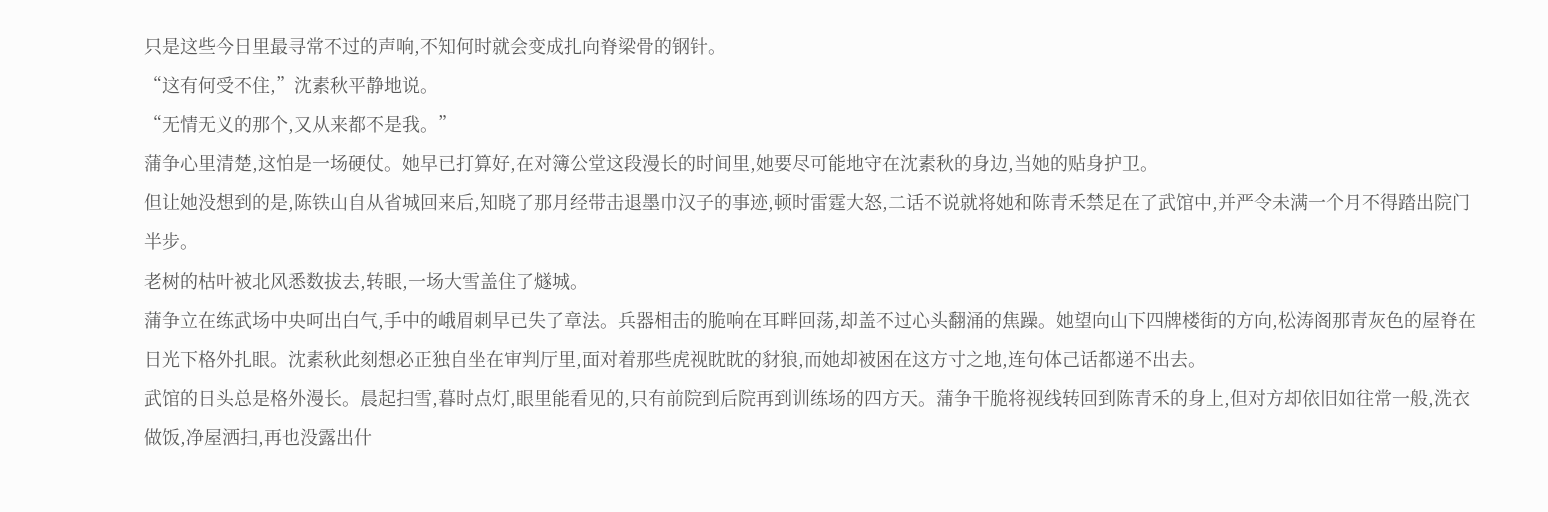只是这些今日里最寻常不过的声响,不知何时就会变成扎向脊梁骨的钢针。
“这有何受不住,”沈素秋平静地说。
“无情无义的那个,又从来都不是我。”
蒲争心里清楚,这怕是一场硬仗。她早已打算好,在对簿公堂这段漫长的时间里,她要尽可能地守在沈素秋的身边,当她的贴身护卫。
但让她没想到的是,陈铁山自从省城回来后,知晓了那月经带击退墨巾汉子的事迹,顿时雷霆大怒,二话不说就将她和陈青禾禁足在了武馆中,并严令未满一个月不得踏出院门半步。
老树的枯叶被北风悉数拔去,转眼,一场大雪盖住了燧城。
蒲争立在练武场中央呵出白气,手中的峨眉刺早已失了章法。兵器相击的脆响在耳畔回荡,却盖不过心头翻涌的焦躁。她望向山下四牌楼街的方向,松涛阁那青灰色的屋脊在日光下格外扎眼。沈素秋此刻想必正独自坐在审判厅里,面对着那些虎视眈眈的豺狼,而她却被困在这方寸之地,连句体己话都递不出去。
武馆的日头总是格外漫长。晨起扫雪,暮时点灯,眼里能看见的,只有前院到后院再到训练场的四方天。蒲争干脆将视线转回到陈青禾的身上,但对方却依旧如往常一般,洗衣做饭,净屋洒扫,再也没露出什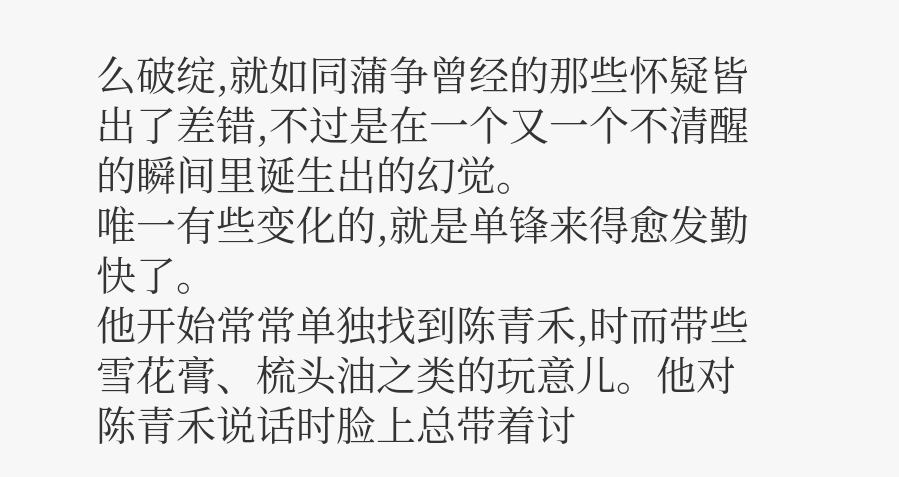么破绽,就如同蒲争曾经的那些怀疑皆出了差错,不过是在一个又一个不清醒的瞬间里诞生出的幻觉。
唯一有些变化的,就是单锋来得愈发勤快了。
他开始常常单独找到陈青禾,时而带些雪花膏、梳头油之类的玩意儿。他对陈青禾说话时脸上总带着讨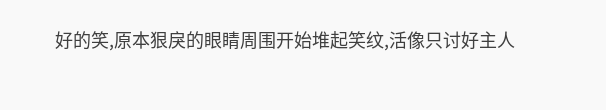好的笑,原本狠戾的眼睛周围开始堆起笑纹,活像只讨好主人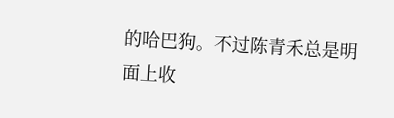的哈巴狗。不过陈青禾总是明面上收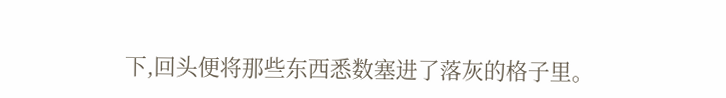下,回头便将那些东西悉数塞进了落灰的格子里。